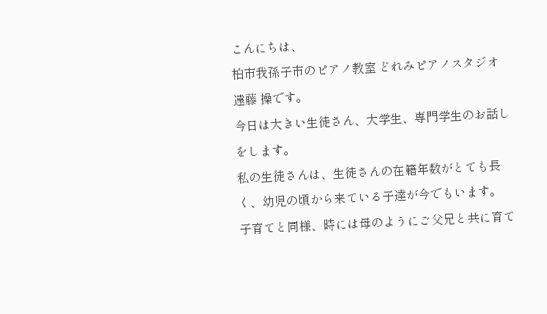こんにちは、
柏市我孫子市のピアノ教室 どれみピアノスタジオ
遠藤 操です。
今日は大きい生徒さん、大学生、専門学生のお話しをします。
私の生徒さんは、生徒さんの在籍年数がとても長く、幼児の頃から来ている子達が今でもいます。
子育てと同様、時には母のようにご父兄と共に育て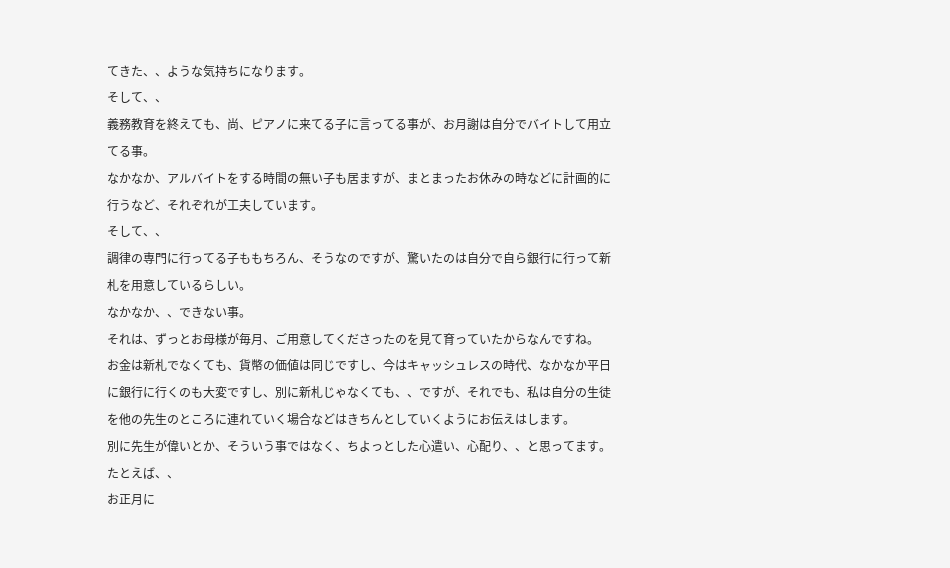てきた、、ような気持ちになります。
そして、、
義務教育を終えても、尚、ピアノに来てる子に言ってる事が、お月謝は自分でバイトして用立てる事。
なかなか、アルバイトをする時間の無い子も居ますが、まとまったお休みの時などに計画的に行うなど、それぞれが工夫しています。
そして、、
調律の専門に行ってる子ももちろん、そうなのですが、驚いたのは自分で自ら銀行に行って新札を用意しているらしい。
なかなか、、できない事。
それは、ずっとお母様が毎月、ご用意してくださったのを見て育っていたからなんですね。
お金は新札でなくても、貨幣の価値は同じですし、今はキャッシュレスの時代、なかなか平日に銀行に行くのも大変ですし、別に新札じゃなくても、、ですが、それでも、私は自分の生徒を他の先生のところに連れていく場合などはきちんとしていくようにお伝えはします。
別に先生が偉いとか、そういう事ではなく、ちよっとした心遣い、心配り、、と思ってます。
たとえば、、
お正月に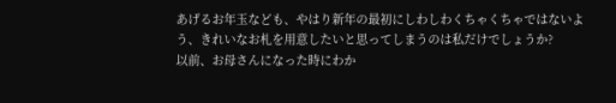あげるお年玉なども、やはり新年の最初にしわしわくちゃくちゃではないよう、きれいなお札を用意したいと思ってしまうのは私だけでしょうか?
以前、お母さんになった時にわか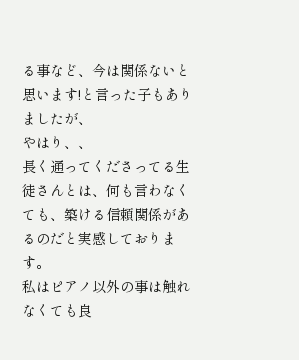る事など、今は関係ないと思います!と言った子もありましたが、
やはり、、
長く通ってくださってる生徒さんとは、何も言わなくても、築ける信頼関係があるのだと実感しております。
私はピアノ以外の事は触れなくても良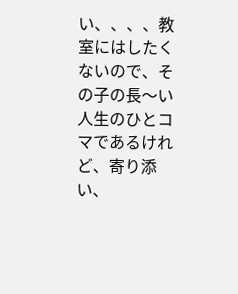い、、、、教室にはしたくないので、その子の長〜い人生のひとコマであるけれど、寄り添い、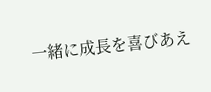一緒に成長を喜びあえ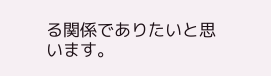る関係でありたいと思います。